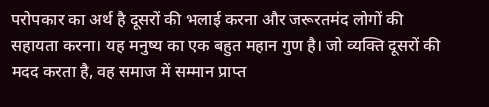परोपकार का अर्थ है दूसरों की भलाई करना और जरूरतमंद लोगों की सहायता करना। यह मनुष्य का एक बहुत महान गुण है। जो व्यक्ति दूसरों की मदद करता है, वह समाज में सम्मान प्राप्त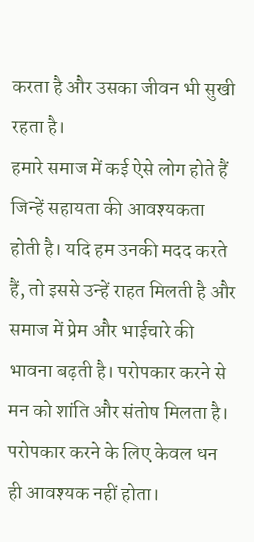करता है और उसका जीवन भी सुखी रहता है।
हमारे समाज में कई ऐसे लोग होते हैं जिन्हें सहायता की आवश्यकता होती है। यदि हम उनकी मदद करते हैं, तो इससे उन्हें राहत मिलती है और समाज में प्रेम और भाईचारे की भावना बढ़ती है। परोपकार करने से मन को शांति और संतोष मिलता है।
परोपकार करने के लिए केवल धन ही आवश्यक नहीं होता।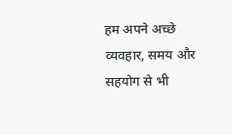हम अपने अच्छे व्यवहार, समय और सहयोग से भी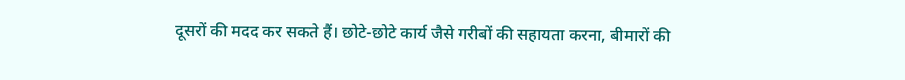दूसरों की मदद कर सकते हैं। छोटे-छोटे कार्य जैसे गरीबों की सहायता करना, बीमारों की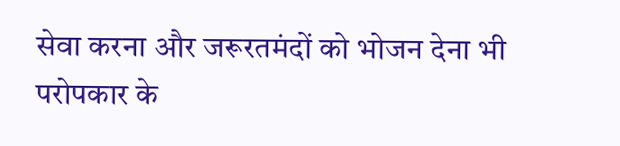सेवा करना और जरूरतमंदों को भोजन देना भी परोपकार के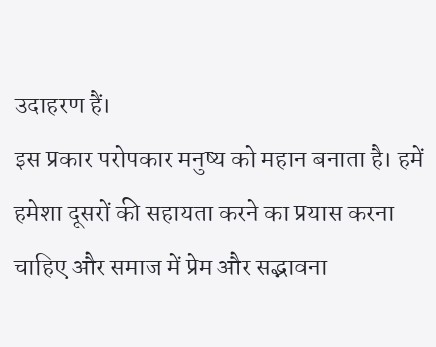उदाहरण हैं।
इस प्रकार परोपकार मनुष्य को महान बनाता है। हमें हमेशा दूसरों की सहायता करने का प्रयास करना चाहिए और समाज में प्रेम और सद्भावना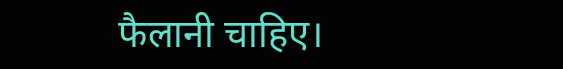फैलानी चाहिए।